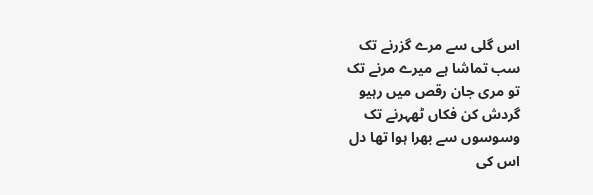اس گلی سے مرے گزرنے تک
سب تماشا ہے میرے مرنے تک
تو مری جان رقص میں رہیو
گردش کن فکاں ٹھہرنے تک
وسوسوں سے بھرا ہوا تھا دل
اس کی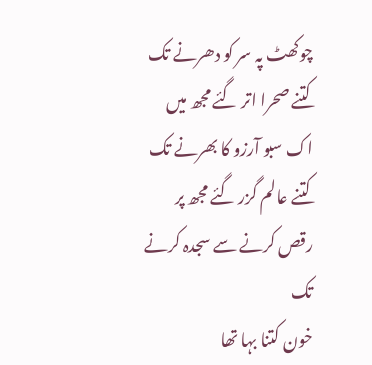چوکھٹ پہ سر کو دھرنے تک
کتنے صحرا اتر گئے مجھ میں
اک سبو آرزو کا بھرنے تک
کتنے عالم گزر گئے مجھ پر
رقص کرنے سے سجدہ کرنے تک
خون کتنا بہا تھا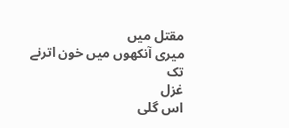مقتل میں
میری آنکھوں میں خون اترنے تک
غزل
اس گلی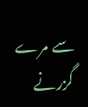سے مرے گزرنے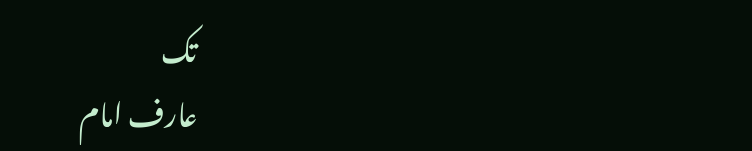تک
عارف امام